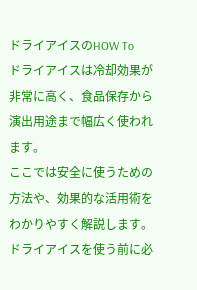ドライアイスのHOW To
ドライアイスは冷却効果が非常に高く、食品保存から演出用途まで幅広く使われます。
ここでは安全に使うための方法や、効果的な活用術をわかりやすく解説します。
ドライアイスを使う前に必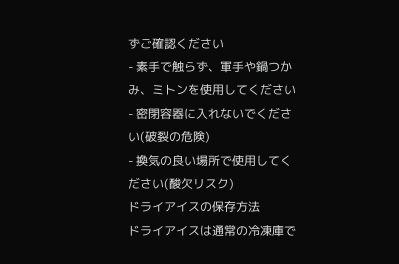ずご確認ください
- 素手で触らず、軍手や鍋つかみ、ミトンを使用してください
- 密閉容器に入れないでください(破裂の危険)
- 換気の良い場所で使用してください(酸欠リスク)
ドライアイスの保存方法
ドライアイスは通常の冷凍庫で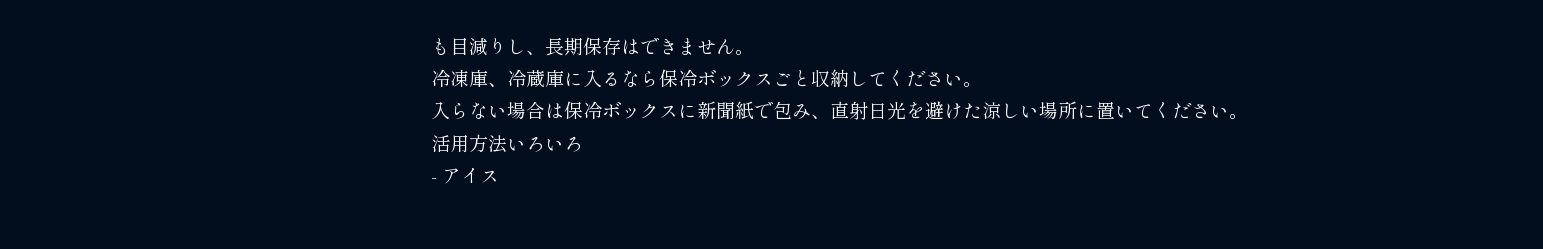も目減りし、長期保存はできません。
冷凍庫、冷蔵庫に入るなら保冷ボックスごと収納してください。
入らない場合は保冷ボックスに新聞紙で包み、直射日光を避けた涼しい場所に置いてください。
活用方法いろいろ
- アイス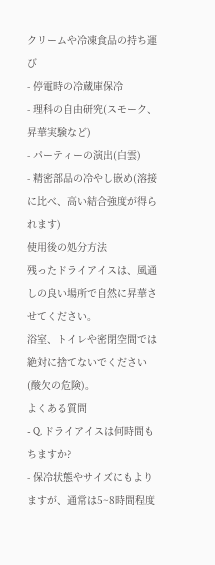クリームや冷凍食品の持ち運び
- 停電時の冷蔵庫保冷
- 理科の自由研究(スモーク、昇華実験など)
- パーティーの演出(白雲)
- 精密部品の冷やし嵌め(溶接に比べ、高い結合強度が得られます)
使用後の処分方法
残ったドライアイスは、風通しの良い場所で自然に昇華させてください。
浴室、トイレや密閉空間では絶対に捨てないでください(酸欠の危険)。
よくある質問
- Q. ドライアイスは何時間もちますか?
- 保冷状態やサイズにもよりますが、通常は5~8時間程度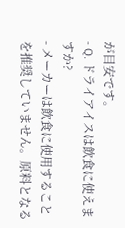が目安です。
- Q. ドライアイスは飲食に使えますか?
- メーカーは飲食に使用することを推奨していません。原料となる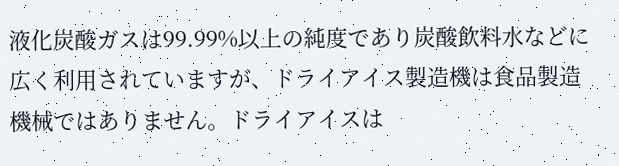液化炭酸ガスは99.99%以上の純度であり炭酸飲料水などに広く利用されていますが、ドライアイス製造機は食品製造機械ではありません。ドライアイスは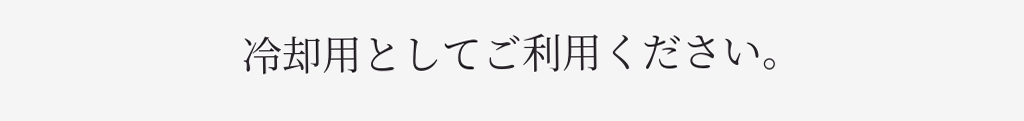冷却用としてご利用ください。